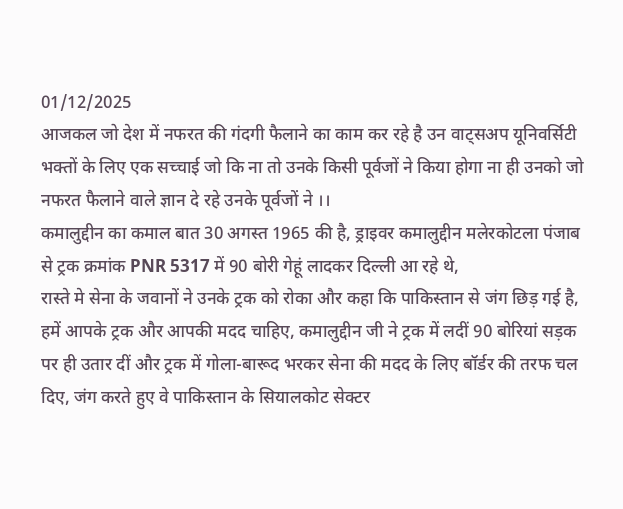01/12/2025
आजकल जो देश में नफरत की गंदगी फैलाने का काम कर रहे है उन वाट्सअप यूनिवर्सिटी भक्तों के लिए एक सच्चाई जो कि ना तो उनके किसी पूर्वजों ने किया होगा ना ही उनको जो नफरत फैलाने वाले ज्ञान दे रहे उनके पूर्वजों ने ।।
कमालुद्दीन का कमाल बात 30 अगस्त 1965 की है, ड्राइवर कमालुद्दीन मलेरकोटला पंजाब से ट्रक क्रमांक PNR 5317 में 90 बोरी गेहूं लादकर दिल्ली आ रहे थे,
रास्ते मे सेना के जवानों ने उनके ट्रक को रोका और कहा कि पाकिस्तान से जंग छिड़ गई है, हमें आपके ट्रक और आपकी मदद चाहिए, कमालुद्दीन जी ने ट्रक में लदीं 90 बोरियां सड़क पर ही उतार दीं और ट्रक में गोला-बारूद भरकर सेना की मदद के लिए बॉर्डर की तरफ चल दिए, जंग करते हुए वे पाकिस्तान के सियालकोट सेक्टर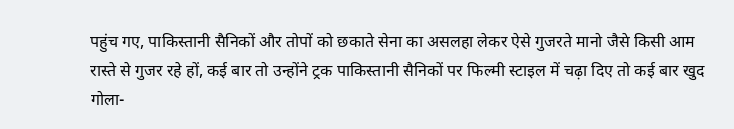पहुंच गए, पाकिस्तानी सैनिकों और तोपों को छकाते सेना का असलहा लेकर ऐसे गुजरते मानो जैसे किसी आम रास्ते से गुजर रहे हों, कई बार तो उन्होंने ट्रक पाकिस्तानी सैनिकों पर फिल्मी स्टाइल में चढ़ा दिए तो कई बार खुद गोला-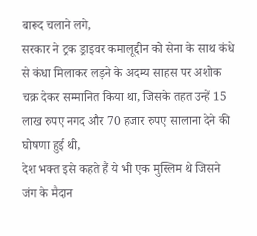बारूद चलाने लगे,
सरकार ने ट्रक ड्राइवर कमालूद्दीन को सेना के साथ कंधे से कंधा मिलाकर लड़ने के अदम्य साहस पर अशोक चक्र देकर सम्मानित किया था, जिसके तहत उन्हें 15 लाख रुपए नगद और 70 हजार रुपए सालाना देने की घोषणा हुई थी,
देश भक्त इसे कहते हैं ये भी एक मुस्लिम थे जिसने जंग के मैदान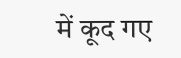में कूद गए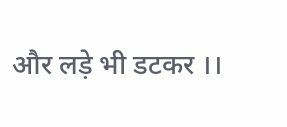और लड़े भी डटकर ।।